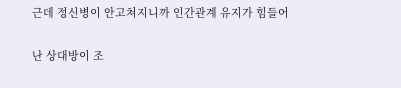근데 정신병이 안고쳐지니까 인간관계 유지가 힘들어

난 상대방이 조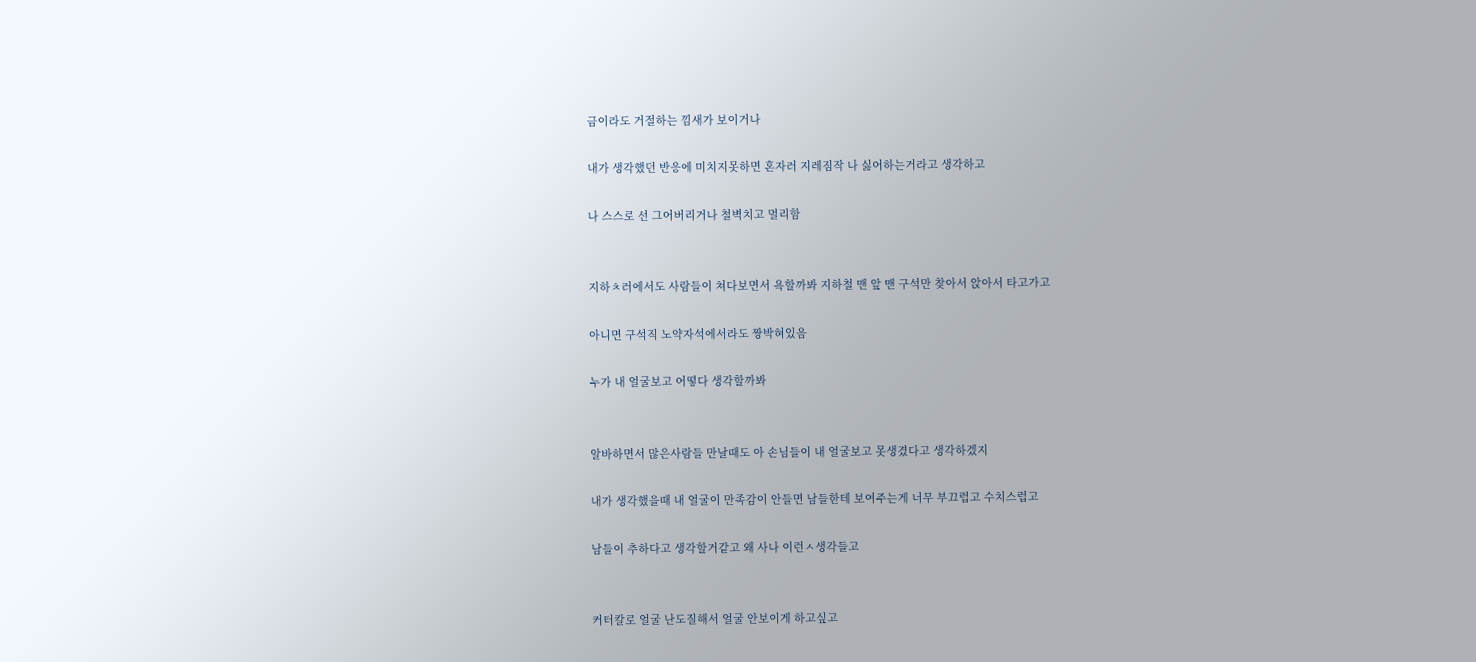금이라도 거절하는 낌새가 보이거나

내가 생각했던 반응에 미치지못하면 혼자러 지레짐작 나 싫어하는거라고 생각하고

나 스스로 선 그어버리거나 철벽치고 멀리함


지하ㅊ러에서도 사람들이 쳐다보면서 욕할까봐 지하철 맨 앞 맨 구석만 찾아서 앉아서 타고가고

아니면 구석직 노약자석에서라도 짱박혀있음

누가 내 얼굴보고 어떻다 생각할까봐


알바하면서 많은사람들 만날때도 아 손님들이 내 얼굴보고 못생겼다고 생각하겠지

내가 생각했을때 내 얼굴이 만족감이 안들면 남들한테 보여주는게 너무 부끄럽고 수치스럽고

남들이 추하다고 생각할거같고 왜 사나 이런ㅅ생각들고


커터칼로 얼굴 난도질해서 얼굴 안보이게 하고싶고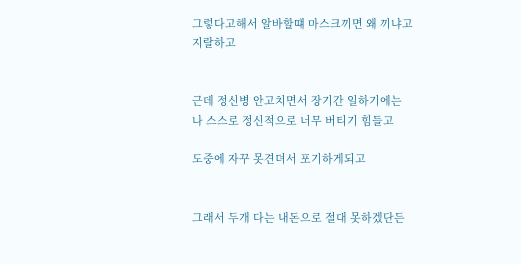그렇다고해서 알바할떄 마스크끼면 왜 끼냐고 지랄하고


근데 정신병 안고치면서 장기간 일하기에는 나 스스로 정신적으로 너무 버티기 힘들고

도중에 자꾸 못견뎌서 포기하게되고


그래서 두개 다는 내돈으로 절대 못하겠단든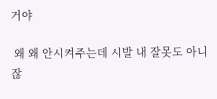거야

 왜 왜 안시켜주는데 시발 내 잘못도 아니잖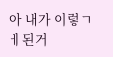아 내가 이렇ㄱ ㅔ된거